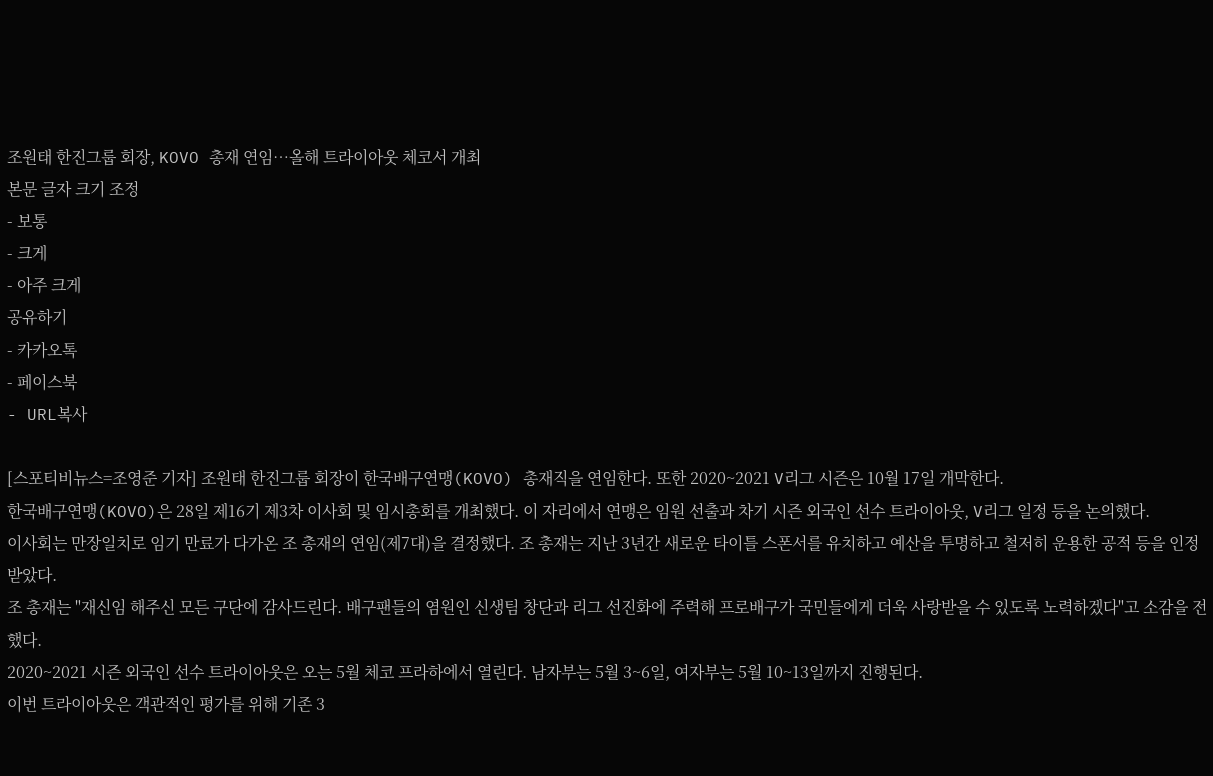조원태 한진그룹 회장, KOVO 총재 연임…올해 트라이아웃 체코서 개최
본문 글자 크기 조정
- 보통
- 크게
- 아주 크게
공유하기
- 카카오톡
- 페이스북
- URL복사

[스포티비뉴스=조영준 기자] 조원태 한진그룹 회장이 한국배구연맹(KOVO) 총재직을 연임한다. 또한 2020~2021 V리그 시즌은 10월 17일 개막한다.
한국배구연맹(KOVO)은 28일 제16기 제3차 이사회 및 임시총회를 개최했다. 이 자리에서 연맹은 임원 선출과 차기 시즌 외국인 선수 트라이아웃, V리그 일정 등을 논의했다.
이사회는 만장일치로 임기 만료가 다가온 조 총재의 연임(제7대)을 결정했다. 조 총재는 지난 3년간 새로운 타이틀 스폰서를 유치하고 예산을 투명하고 철저히 운용한 공적 등을 인정 받았다.
조 총재는 "재신임 해주신 모든 구단에 감사드린다. 배구팬들의 염원인 신생팀 창단과 리그 선진화에 주력해 프로배구가 국민들에게 더욱 사랑받을 수 있도록 노력하겠다"고 소감을 전했다.
2020~2021 시즌 외국인 선수 트라이아웃은 오는 5월 체코 프라하에서 열린다. 남자부는 5월 3~6일, 여자부는 5월 10~13일까지 진행된다.
이번 트라이아웃은 객관적인 평가를 위해 기존 3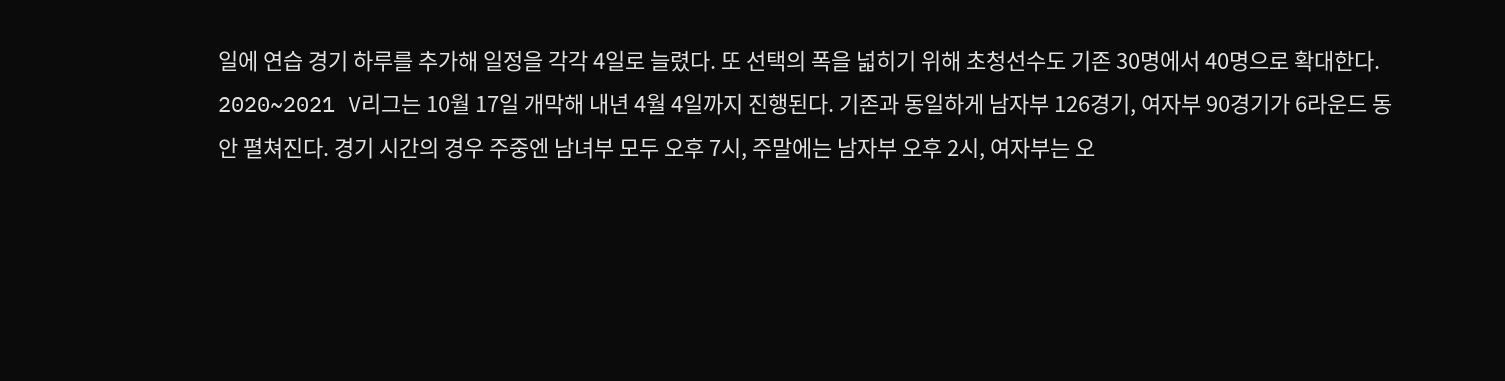일에 연습 경기 하루를 추가해 일정을 각각 4일로 늘렸다. 또 선택의 폭을 넓히기 위해 초청선수도 기존 30명에서 40명으로 확대한다.
2020~2021 V리그는 10월 17일 개막해 내년 4월 4일까지 진행된다. 기존과 동일하게 남자부 126경기, 여자부 90경기가 6라운드 동안 펼쳐진다. 경기 시간의 경우 주중엔 남녀부 모두 오후 7시, 주말에는 남자부 오후 2시, 여자부는 오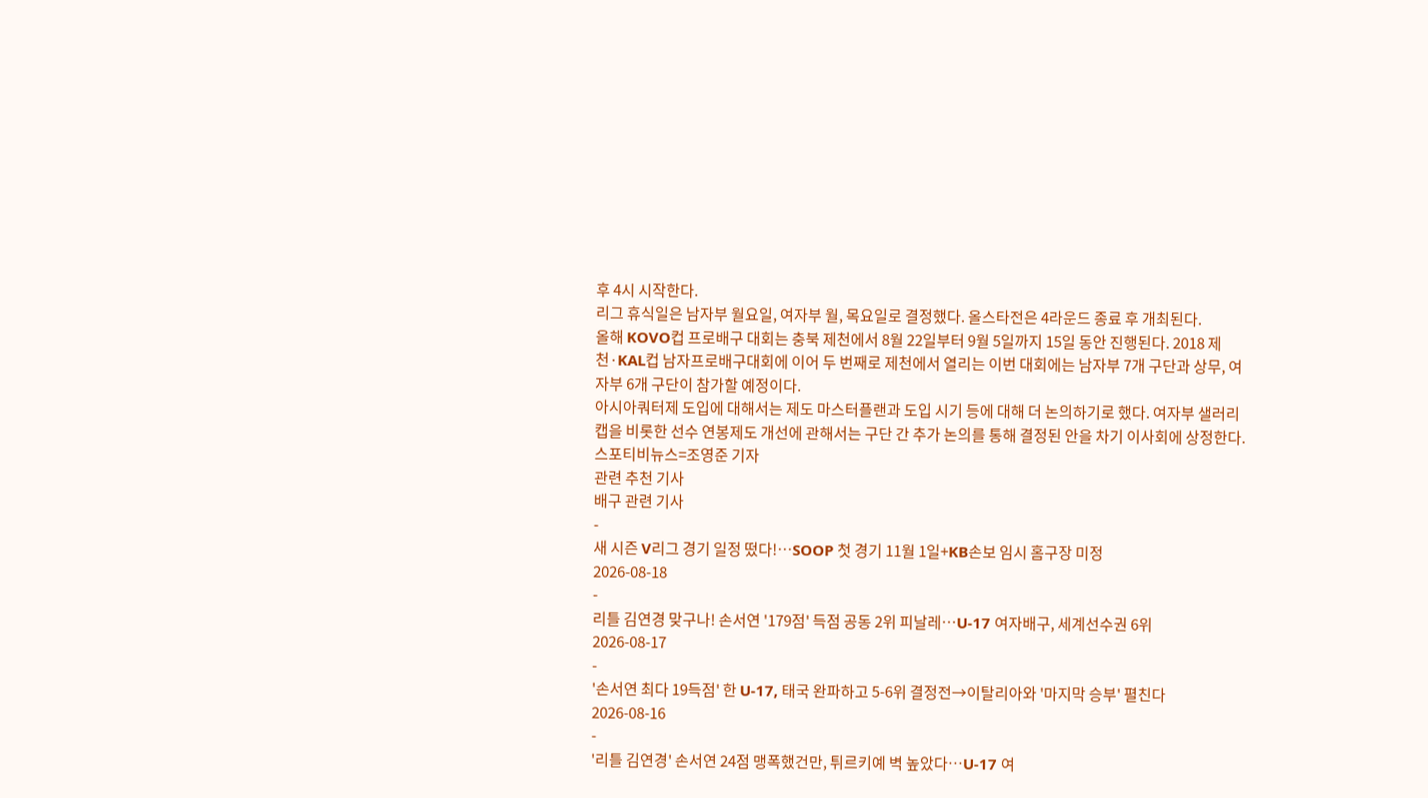후 4시 시작한다.
리그 휴식일은 남자부 월요일, 여자부 월, 목요일로 결정했다. 올스타전은 4라운드 종료 후 개최된다.
올해 KOVO컵 프로배구 대회는 충북 제천에서 8월 22일부터 9월 5일까지 15일 동안 진행된다. 2018 제천·KAL컵 남자프로배구대회에 이어 두 번째로 제천에서 열리는 이번 대회에는 남자부 7개 구단과 상무, 여자부 6개 구단이 참가할 예정이다.
아시아쿼터제 도입에 대해서는 제도 마스터플랜과 도입 시기 등에 대해 더 논의하기로 했다. 여자부 샐러리캡을 비롯한 선수 연봉제도 개선에 관해서는 구단 간 추가 논의를 통해 결정된 안을 차기 이사회에 상정한다.
스포티비뉴스=조영준 기자
관련 추천 기사
배구 관련 기사
-
새 시즌 V리그 경기 일정 떴다!…SOOP 첫 경기 11월 1일+KB손보 임시 홈구장 미정
2026-08-18
-
리틀 김연경 맞구나! 손서연 '179점' 득점 공동 2위 피날레…U-17 여자배구, 세계선수권 6위
2026-08-17
-
'손서연 최다 19득점' 한 U-17, 태국 완파하고 5-6위 결정전→이탈리아와 '마지막 승부' 펼친다
2026-08-16
-
'리틀 김연경' 손서연 24점 맹폭했건만, 튀르키예 벽 높았다…U-17 여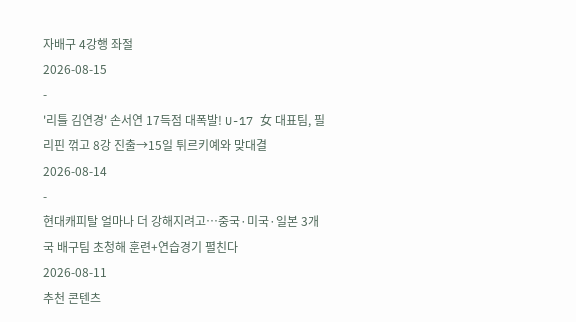자배구 4강행 좌절
2026-08-15
-
'리틀 김연경' 손서연 17득점 대폭발! U-17 女 대표팀, 필리핀 꺾고 8강 진출→15일 튀르키예와 맞대결
2026-08-14
-
현대캐피탈 얼마나 더 강해지려고…중국·미국·일본 3개국 배구팀 초청해 훈련+연습경기 펼친다
2026-08-11
추천 콘텐츠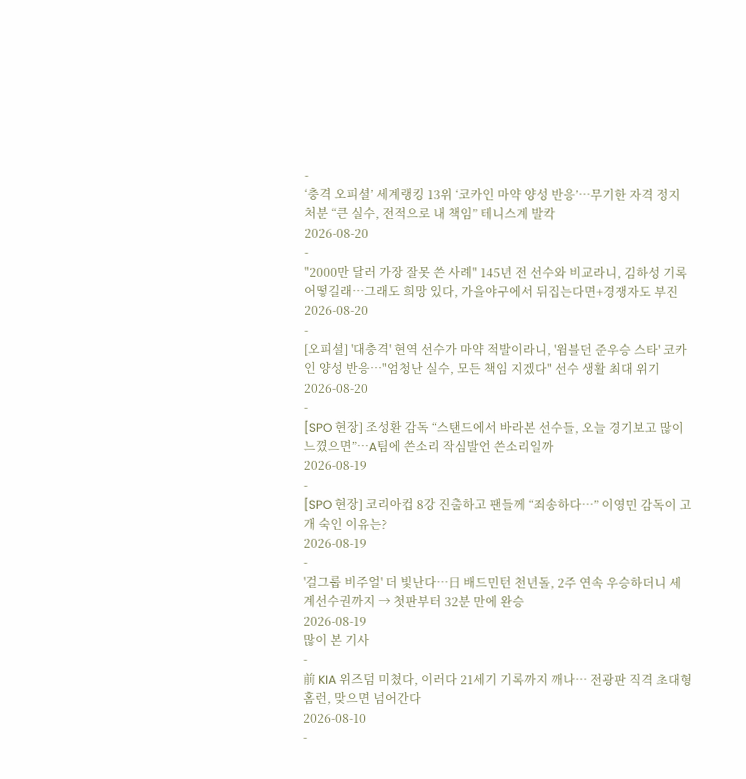-
‘충격 오피셜’ 세계랭킹 13위 ‘코카인 마약 양성 반응’…무기한 자격 정지 처분 “큰 실수, 전적으로 내 책임” 테니스계 발칵
2026-08-20
-
"2000만 달러 가장 잘못 쓴 사례" 145년 전 선수와 비교라니, 김하성 기록 어떻길래…그래도 희망 있다, 가을야구에서 뒤집는다면+경쟁자도 부진
2026-08-20
-
[오피셜] '대충격' 현역 선수가 마약 적발이라니, '윔블던 준우승 스타' 코카인 양성 반응…"엄청난 실수, 모든 책임 지겠다" 선수 생활 최대 위기
2026-08-20
-
[SPO 현장] 조성환 감독 “스탠드에서 바라본 선수들, 오늘 경기보고 많이 느꼈으면”…A팀에 쓴소리 작심발언 쓴소리일까
2026-08-19
-
[SPO 현장] 코리아컵 8강 진출하고 팬들께 “죄송하다…” 이영민 감독이 고개 숙인 이유는?
2026-08-19
-
'걸그룹 비주얼' 더 빛난다…日 배드민턴 천년돌, 2주 연속 우승하더니 세계선수권까지 → 첫판부터 32분 만에 완승
2026-08-19
많이 본 기사
-
前 KIA 위즈덤 미쳤다, 이러다 21세기 기록까지 깨나… 전광판 직격 초대형 홈런, 맞으면 넘어간다
2026-08-10
-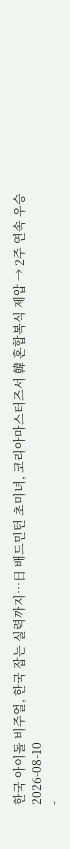한국 아이돌 비주얼, 한국 잡는 실력까지…日 배드민턴 초미녀, 코리아마스터즈서 韓 혼합복식 제압 → 2주 연속 우승
2026-08-10
-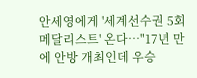안세영에게 '세계선수권 5회 메달리스트' 온다…"17년 만에 안방 개최인데 우승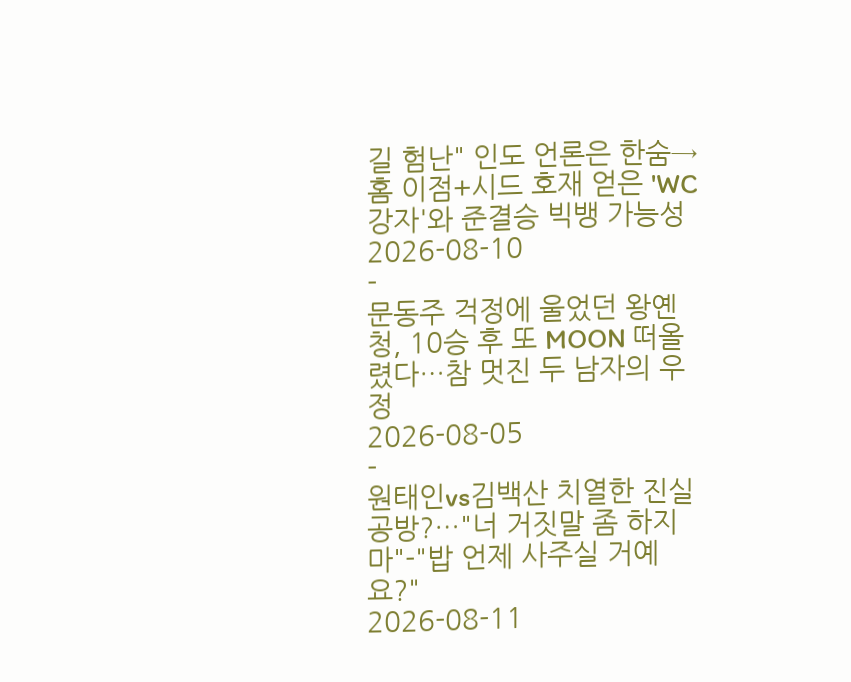길 험난" 인도 언론은 한숨→홈 이점+시드 호재 얻은 'WC 강자'와 준결승 빅뱅 가능성
2026-08-10
-
문동주 걱정에 울었던 왕옌청, 10승 후 또 MOON 떠올렸다…참 멋진 두 남자의 우정
2026-08-05
-
원태인vs김백산 치열한 진실 공방?…"너 거짓말 좀 하지 마"-"밥 언제 사주실 거예요?"
2026-08-11